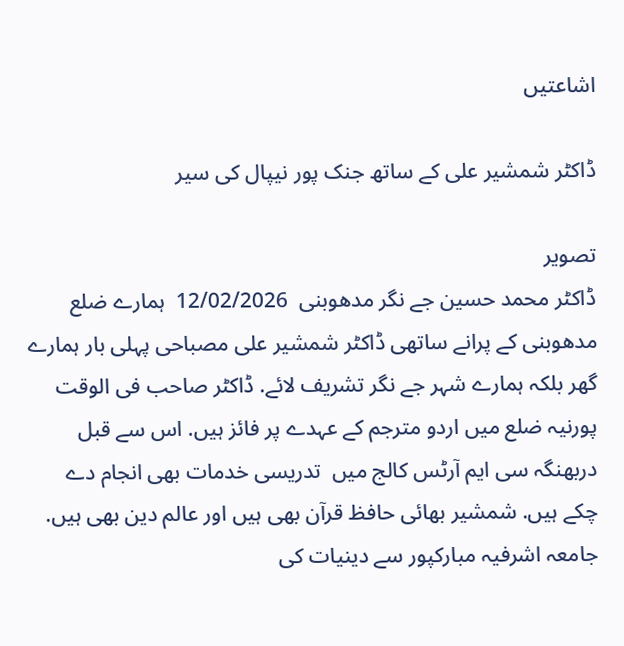اشاعتیں

ڈاکٹر شمشیر علی کے ساتھ جنک پور نیپال کی سیر

تصویر
ڈاکٹر محمد حسین جے نگر مدھوبنی  12/02/2026  ہمارے ضلع مدھوبنی کے پرانے ساتھی ڈاکٹر شمشیر علی مصباحی پہلی بار ہمارے گھر بلکہ ہمارے شہر جے نگر تشریف لائے. ڈاکٹر صاحب فی الوقت پورنیہ ضلع میں اردو مترجم کے عہدے پر فائز ہیں. اس سے قبل دربھنگہ سی ایم آرٹس کالج میں  تدریسی خدمات بھی انجام دے چکے ہیں. شمشیر بھائی حافظ قرآن بھی ہیں اور عالم دین بھی ہیں. جامعہ اشرفیہ مبارکپور سے دینیات کی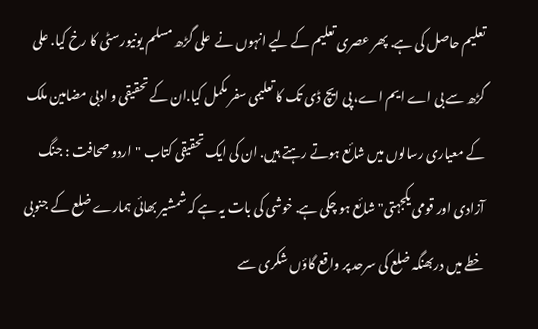تعلیم حاصل کی ہے. پھر عصری تعلیم کے لیے انہوں نے  علی گڑھ مسلم یونیورسٹی کا رخ کیا. علی گڑھ سے بی اے ایم اے، پی ایچ ڈی تک کا تعلیمی سفر مکمل کیا.ان کے تحقیقی و ادبی مضامین ملک کے معیاری رسالوں میں شائع ہوتے رہتے ہیں. ان کی ایک تحقیقی کتاب "اردو صحافت : جنگ آزادی اور قومی یکجہتی" شائع ہو چکی ہے. خوشی کی بات یہ ہے کہ شمشیر بھائی ہمارے ضلع کے جنوبی خطے میں دربھنگہ ضلع کی سرحد پر واقع گاؤں شکری سے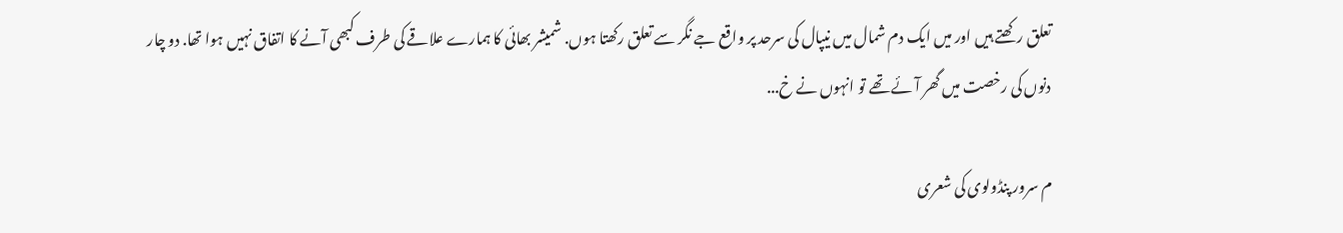تعلق رکھتے ہیں اور میں ایک دم شمال میں نیپال کی سرحد پر واقع جے نگر سے تعلق رکھتا ہوں. شمیشر بھائی کا ہمارے علاقے کی طرف کبھی آنے کا اتفاق نہیں ہوا تھا. دو چار دنوں کی رخصت میں گھر آئے تھے تو انہوں نے خ...

م سرور پنڈولوی کی شعری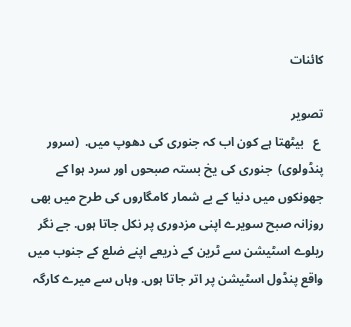کائنات

تصویر
 ع   بیٹھتا ہے کون اب کہ جنوری کی دھوپ میں.  (سرور پنڈولوی)  جنوری کی یخ بستہ صبحوں اور سرد ہوا کے جھونکوں میں دنیا کے بے شمار کامگاروں کی طرح میں بھی روزانہ صبح سویرے اپنی مزدوری پر نکل جاتا ہوں. جے نگر ریلوے اسٹیشن سے ٹرین کے ذریعے اپنے ضلع کے جنوب میں واقع پنڈول اسٹیشن پر اتر جاتا ہوں. وہاں سے میرے کارگہ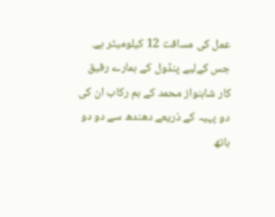عمل کی مسافت 12 کیلومیٹر ہے. جس کےلیے پنڈول کے ہمارے رفیق کار شاہنواز محمد کے ہم رکاب ان کی دو پہیہ کے ذریعے دھندھ سے دو دو ہاتھ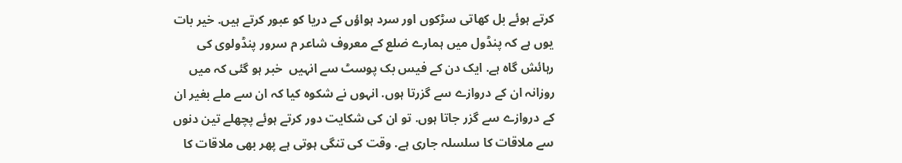کرتے ہوئے بل کھاتی سڑکوں اور سرد ہواؤں کے دریا کو عبور کرتے ہیں. خیر بات یوں ہے کہ پنڈول میں ہمارے ضلع کے معروف شاعر م سرور پنڈولوی کی رہائش گاہ ہے. ایک دن کے فیس بک پوسٹ سے انہیں  خبر ہو گئی کہ میں روزانہ ان کے دروازے سے گزرتا ہوں. انہوں نے شکوہ کیا کہ ان سے ملے بغیر ان کے دروازے سے گزر جاتا ہوں. تو ان کی شکایت دور کرتے ہوئے پچھلے تین دنوں سے ملاقات کا سلسلہ جاری ہے. وقت کی تنگی ہوتی ہے پھر بھی ملاقات کا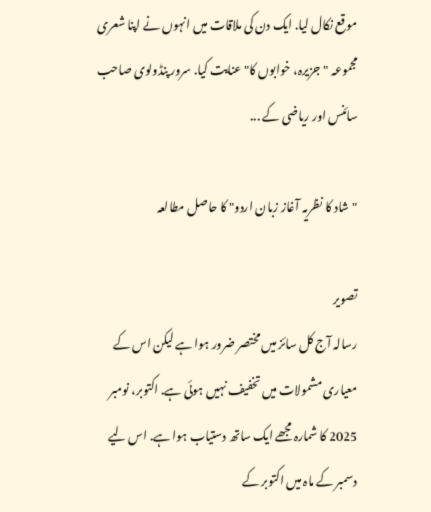موقع نکال لیا. ایک دن کی ملاقات میں انہوں نے اپنا شعری مجموعہ "جزیرہ، خوابوں کا" عنایت کیا. سرور پنڈولوی صاحب سائنس اور ریاضی کے ...

"شاد کا نظریہ آغاز زبان اردو" کا حاصل مطالعہ

تصویر
رسالہ آج کل سائز میں مختصر ضرور ہوا ہے لیکن اس کے معیاری مشمولات میں تخفیف نہیں ہوئی ہے. اکتوبر، نومبر 2025 کا شمارہ مجھے ایک ساتھ دستیاب ہوا ہے. اس لیے دسمبر کے ماہ میں اکتوبر کے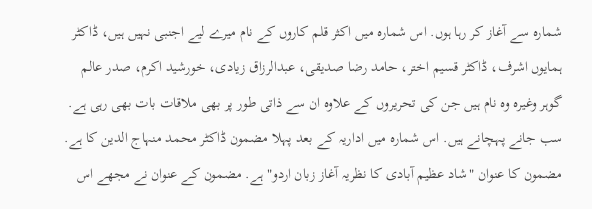شمارہ سے آغاز کر رہا ہوں. اس شمارہ میں اکثر قلم کاروں کے نام میرے لیے اجنبی نہیں ہیں، ڈاکٹر ہمایوں اشرف، ڈاکٹر قسیم اختر، حامد رضا صدیقی، عبدالرزاق زیادی، خورشید اکرم، صدر عالم گوہر وغیرہ وہ نام ہیں جن کی تحریروں کے علاوہ ان سے ذاتی طور پر بھی ملاقات بات بھی رہی ہے. سب جانے پہچانے ہیں. اس شمارہ میں اداریہ کے بعد پہلا مضمون ڈاکٹر محمد منہاج الدین کا ہے. مضمون کا عنوان "شاد عظیم آبادی کا نظریہ آغاز زبان اردو" ہے. مضمون کے عنوان نے مجھے اس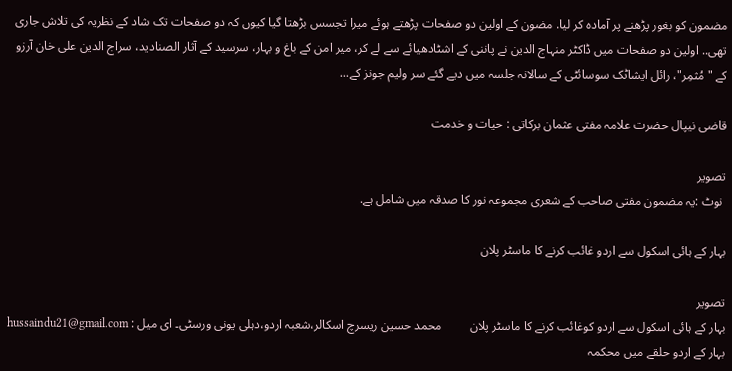مضمون کو بغور پڑھنے پر آمادہ کر لیا. مضون کے اولین دو صفحات پڑھتے ہوئے میرا تجسس بڑھتا گیا کیوں کہ دو صفحات تک شاد کے نظریہ کی تلاش جاری تھی.. اولین دو صفحات میں ڈاکٹر منہاج الدین نے پاننی کے اشٹادھیائے سے لے کر، میر امن کے باغ و بہار، سرسید کے آثار الصنادید، سراج الدین علی خان آرزو کے "مُثمِر"، رائل ایشاٹک سوسائٹی کے سالانہ جلسہ میں دیے گئے سر ولیم جونز کے...

قاضی نیپال حضرت علامہ مفتی عثمان برکاتی : حیات و خدمت

تصویر
 نوٹ :یہ مضمون مفتی صاحب کے شعری مجموعہ نور کا صدقہ میں شامل ہے.

بہار کے ہائی اسکول سے اردو غائب کرنے کا ماسٹر پلان

تصویر
بہار کے ہائی اسکول سے اردو کوغائب کرنے کا ماسٹر پلان         محمد حسین ریسرچ اسکالر،شعبہ اردو،دہلی یونی ورسٹی۔ ای میل : hussaindu21@gmail.com بہار کے اردو حلقے میں محکمہ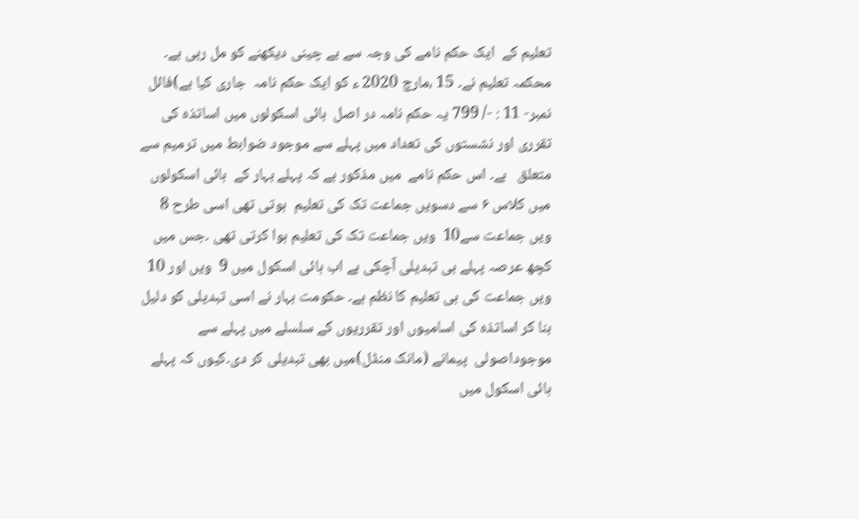تعلیم کے  ایک حکم نامے کی وجہ سے بے چینی دیکھنے کو مل رہی ہے۔ محکمہ تعلیم نے۔ 15 ،مارچ 2020 ء کو ایک حکم نامہ  جاری کیا ہے)فائل نمبر- 11 : -/ 799 یہ حکم نامہ در اصل  ہائی اسکولوں میں اساتذہ کی تقرری اور نشستوں کی تعداد میں پہلے سے موجود ضوابط میں ترمیم سے متعلق   ہے۔ اس حکم نامے  میں مذکور ہے کہ پہلے بہار کے  ہائی اسکولوں میں کلاس ۶ سے دسویں جماعت تک کی تعلیم  ہوتی تھی اسی طرح 8  ویں جماعت سے10  ویں جماعت تک کی تعلیم ہوا کرتی تھی ۔جس میں  کچھ عرصہ پہلے ہی تبدیلی آچکی ہے اب ہائی اسکول میں 9  ویں اور 10 ویں جماعت کی ہی تعلیم کا نظم ہے۔ حکومت بہار نے اسی تبدیلی کو دلیل بنا کر اساتذہ کی اسامیوں اور تقرریوں کے سلسلے میں پہلے سے  موجوداصولی  پیمانے (مانک منڈل)میں بھی تبدیلی کر دی۔کیوں کہ پہلے ہائی اسکول میں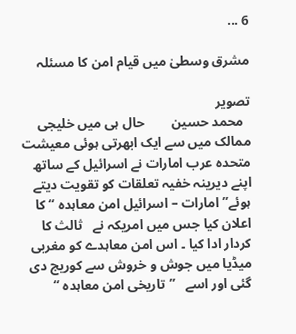6 ...

مشرق وسطیٰ میں قیام امن کا مسئلہ

تصویر
  محمد حسین        حال ہی میں خلیجی ممالک میں سے ایک ابھرتی ہوئی معیشت متحدہ عرب امارات نے اسرائیل کے ساتھ اپنے دیرینہ خفیہ تعلقات کو تقویت دیتے ہوئے’’امارات – اسرائیل امن معاہدہ ‘‘ کا   اعلان کیا جس میں امریکہ نے   ثالث کا کردار ادا کیا ۔ اس امن معاہدے کو مغربی میڈیا میں جوش و خروش سے کوریج دی گئی اور اسے   ’’تاریخی امن معاہدہ ‘‘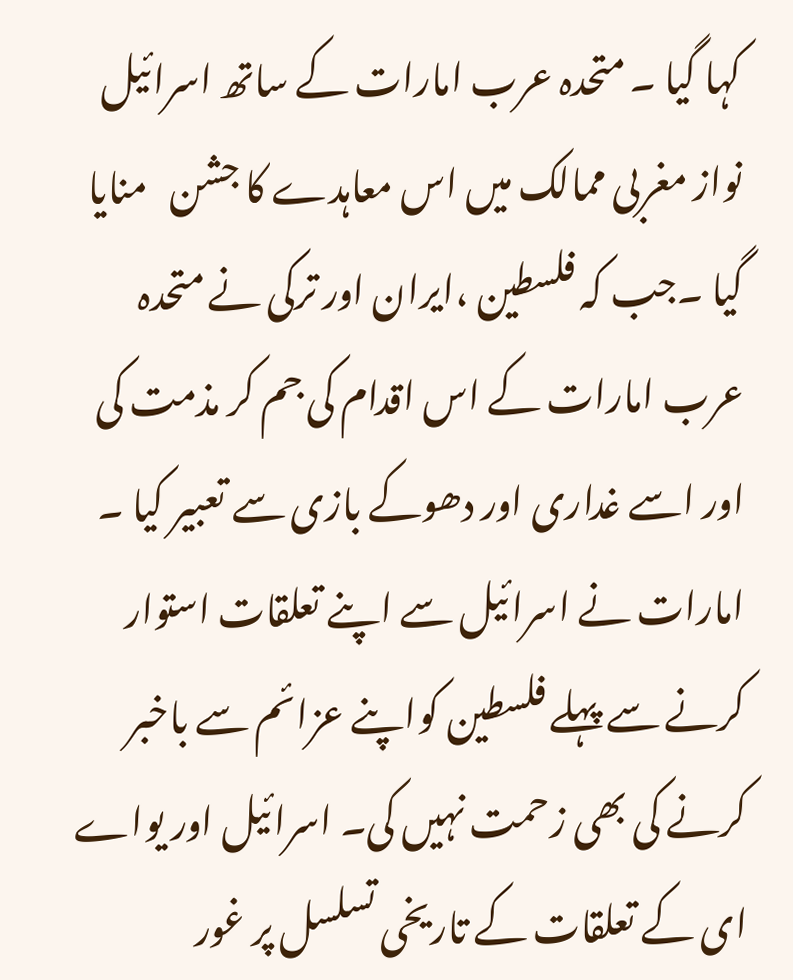کہا گیا ۔ متحدہ عرب امارات کے ساتھ اسرائیل نواز مغربی ممالک میں اس معاہدے کا جشن   منایا گیا ۔جب کہ فلسطین ،ایران اور ترکی نے متحدہ عرب امارات کے اس اقدام کی جم کر مذمت کی اور اسے غداری اور دھوکے بازی سے تعبیر کیا ۔ امارات نے اسرائیل سے اپنے تعلقات استوار کرنے سے پہلے فلسطین کواپنے عزائم سے باخبر کرنے کی بھی زحمت نہیں کی۔ اسرائیل اور یواے ای کے تعلقات کے تاریخی تسلسل پر غور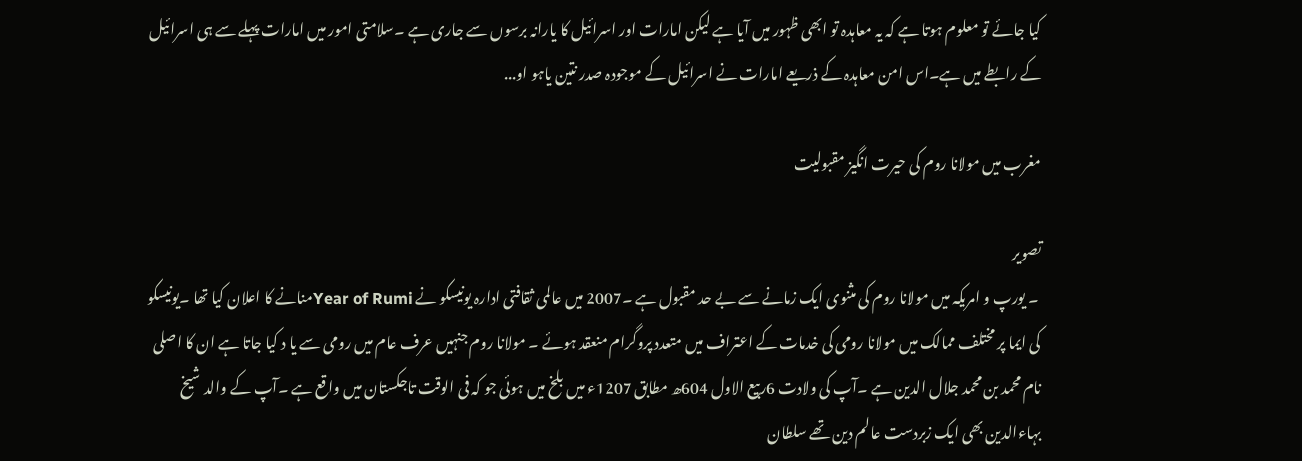کیا جائے تو معلوم ہوتا ہے کہ یہ معاہدہ تو ابھی ظہور میں آیا ہے لیکن امارات اور اسرائیل کا یارانہ برسوں سے جاری ہے ۔سلامتی امور میں امارات پہلے سے ہی اسرائیل کے رابطے میں ہے۔اس امن معاہدہ کے ذریعے امارات نے اسرائیل کے موجودہ صدر نتین یاہو او...

مغرب میں مولانا روم کی حیرت انگیز مقبولیت

تصویر
 ۔ یورپ و امریکہ میں مولانا روم کی مثنوی ایک زمانے سے بے حد مقبول ہے ۔2007 میں عالمی ثقافتی ادارہ یونیسکو نے Year of Rumiمنانے کا اعلان کیا تھا ۔یونیسکو کی ایما پر مختلف ممالک میں مولانا رومی کی خدمات کے اعتراف میں متعدد پروگرام منعقد ہوئے ۔ مولانا روم جنہیں عرف عام میں رومی سے یا د کیا جاتا ہے ان کا اصلی نام محمد بن محمد جلال الدین ہے ۔آپ کی ولادت 6ربیع الاول 604ھ مطابق 1207ء میں بلخ میں ہوئی جو کہ فی الوقت تاجکستان میں واقع ہے ۔آپ کے والد شیخ بہاءالدین بھی ایک زبردست عالم دین تھے سلطان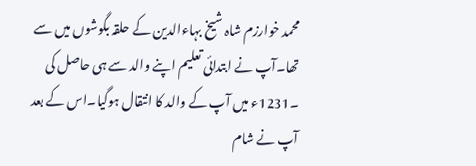محمد خوارزم شاہ شیخ بہاءالدین کے حلقہ بگوشوں میں سے تھا۔آپ نے ابتدائی تعلیم اپنے والد سے ہی حاصل کی ۔1231ء میں آپ کے والد کا انتقال ہوگیا۔اس کے بعد آپ نے شام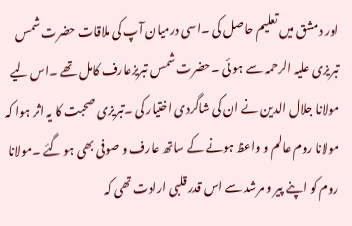اور دمشق میں تعلیم حاصل کی ۔اسی درمیان آپ کی ملاقات حضرت شمس تبریزی علیہ الرحمہ سے ہو ئی ۔حضرت شمس تبریزعارف کامل تھے ۔اس لیے مولانا جلال الدین نے ان کی شاگردی اختیار کی ۔تبریزی صحبت کا یہ اثر ہوا کہ مولانا روم عالم و واعظ ہونے کے ساتھ عارف و صوفی بھی ہو گئے ۔مولانا روم کو اپنے پیر و مرشد سے اس قدر قلبی ارادت تھی کہ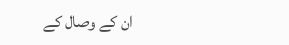ان کے وصال کے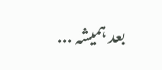بعد ہمیشہ ...